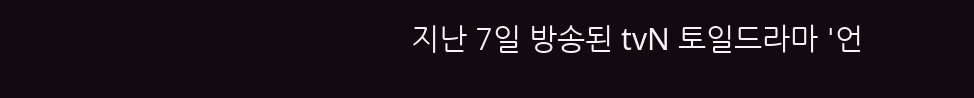지난 7일 방송된 tvN 토일드라마 '언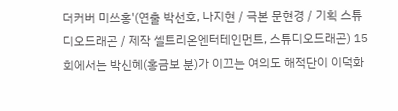더커버 미쓰홍'(연출 박선호, 나지현 / 극본 문현경 / 기획 스튜디오드래곤 / 제작 셀트리온엔터테인먼트, 스튜디오드래곤) 15회에서는 박신혜(홍금보 분)가 이끄는 여의도 해적단이 이덕화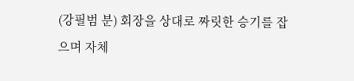(강필범 분) 회장을 상대로 짜릿한 승기를 잡으며 자체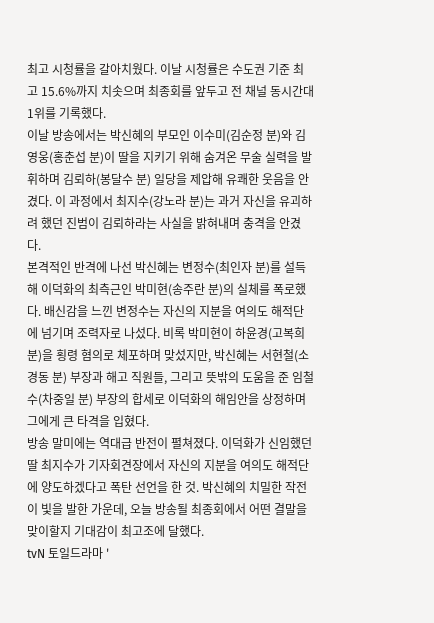최고 시청률을 갈아치웠다. 이날 시청률은 수도권 기준 최고 15.6%까지 치솟으며 최종회를 앞두고 전 채널 동시간대 1위를 기록했다.
이날 방송에서는 박신혜의 부모인 이수미(김순정 분)와 김영웅(홍춘섭 분)이 딸을 지키기 위해 숨겨온 무술 실력을 발휘하며 김뢰하(봉달수 분) 일당을 제압해 유쾌한 웃음을 안겼다. 이 과정에서 최지수(강노라 분)는 과거 자신을 유괴하려 했던 진범이 김뢰하라는 사실을 밝혀내며 충격을 안겼다.
본격적인 반격에 나선 박신혜는 변정수(최인자 분)를 설득해 이덕화의 최측근인 박미현(송주란 분)의 실체를 폭로했다. 배신감을 느낀 변정수는 자신의 지분을 여의도 해적단에 넘기며 조력자로 나섰다. 비록 박미현이 하윤경(고복희 분)을 횡령 혐의로 체포하며 맞섰지만, 박신혜는 서현철(소경동 분) 부장과 해고 직원들, 그리고 뜻밖의 도움을 준 임철수(차중일 분) 부장의 합세로 이덕화의 해임안을 상정하며 그에게 큰 타격을 입혔다.
방송 말미에는 역대급 반전이 펼쳐졌다. 이덕화가 신임했던 딸 최지수가 기자회견장에서 자신의 지분을 여의도 해적단에 양도하겠다고 폭탄 선언을 한 것. 박신혜의 치밀한 작전이 빛을 발한 가운데, 오늘 방송될 최종회에서 어떤 결말을 맞이할지 기대감이 최고조에 달했다.
tvN 토일드라마 '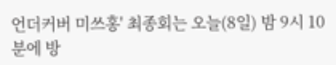언더커버 미쓰홍' 최종회는 오늘(8일) 밤 9시 10분에 방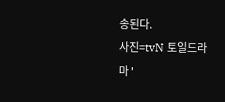송된다.
사진=tvN 토일드라마 '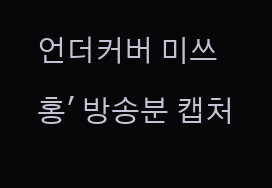언더커버 미쓰홍' 방송분 캡처